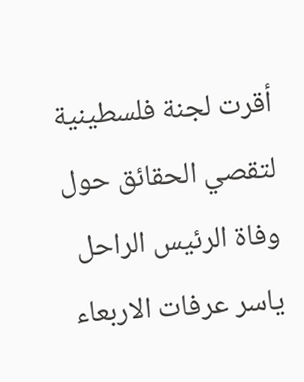أقرت لجنة فلسطينية لتقصي الحقائق حول وفاة الرئيس الراحل ياسر عرفات الاربعاء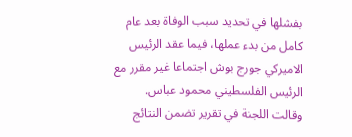بفشلها في تحديد سبب الوفاة بعد عام كامل من بدء عملها، فيما عقد الرئيس الاميركي جورج بوش اجتماعا غير مقرر مع الرئيس الفلسطيني محمود عباس.
وقالت اللجنة في تقرير تضمن النتائج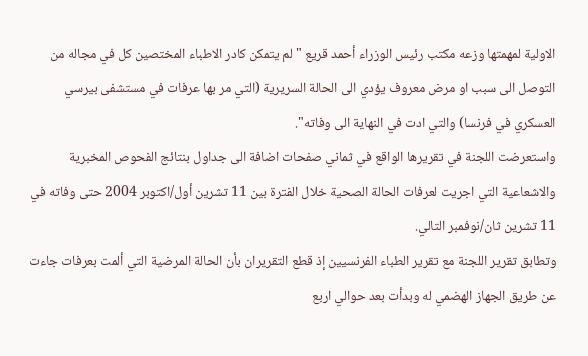الاولية لمهمتها وزعه مكتب رئيس الوزراء أحمد قريع "لم يتمكن كادر الاطباء المختصين كل في مجاله من التوصل الى سبب او مرض معروف يؤدي الى الحالة السريرية (التي مر بها عرفات في مستشفى بيرسي العسكري في فرنسا) والتي ادت في النهاية الى وفاته".
واستعرضت اللجنة في تقريرها الواقع في ثماني صفحات اضافة الى جداول بنتائج الفحوص المخبرية والاشعاعية التي اجريت لعرفات الحالة الصحية خلال الفترة بين 11 تشرين أول/اكتوبر 2004 حتى وفاته في 11 تشرين ثان/نوفمبر التالي.
وتطابق تقرير اللجنة مع تقرير الطباء الفرنسيين إذ قطع التقريران بأن الحالة المرضية التي ألمت بعرفات جاءت عن طريق الجهاز الهضمي له وبدأت بعد حوالي اربع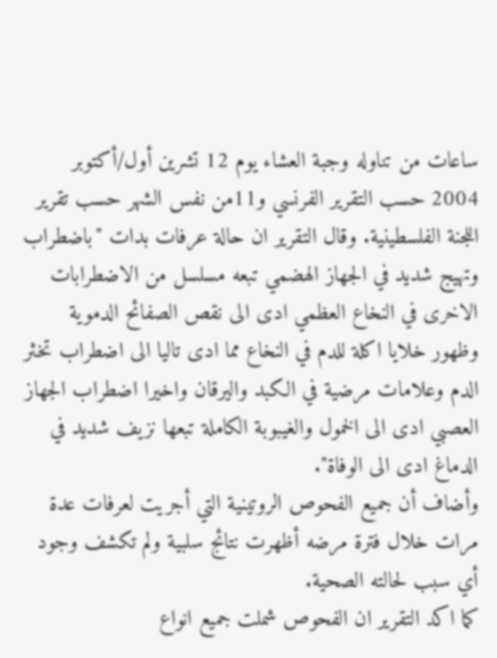ساعات من تناوله وجبة العشاء يوم 12 تشرين أول/أكتوبر 2004 حسب التقرير الفرنسي و11من نفس الشهر حسب تقرير اللجنة الفلسطينية. وقال التقرير ان حالة عرفات بدات "باضطراب وتهيج شديد في الجهاز الهضمي تبعه مسلسل من الاضطرابات الاخرى في النخاع العظمي ادى الى نقص الصفائح الدموية وظهور خلايا اكلة للدم في النخاع مما ادى تاليا الى اضطراب تخثر الدم وعلامات مرضية في الكبد واليرقان واخيرا اضطراب الجهاز العصبي ادى الى الخمول والغيبوبة الكاملة تبعها نزيف شديد في الدماغ ادى الى الوفاة".
وأضاف أن جميع الفحوص الروتينية التي أجريت لعرفات عدة مرات خلال فترة مرضه أظهرت نتائج سلبية ولم تكشف وجود أي سبب لحالته الصحية.
كما اكد التقرير ان الفحوص شملت جميع انواع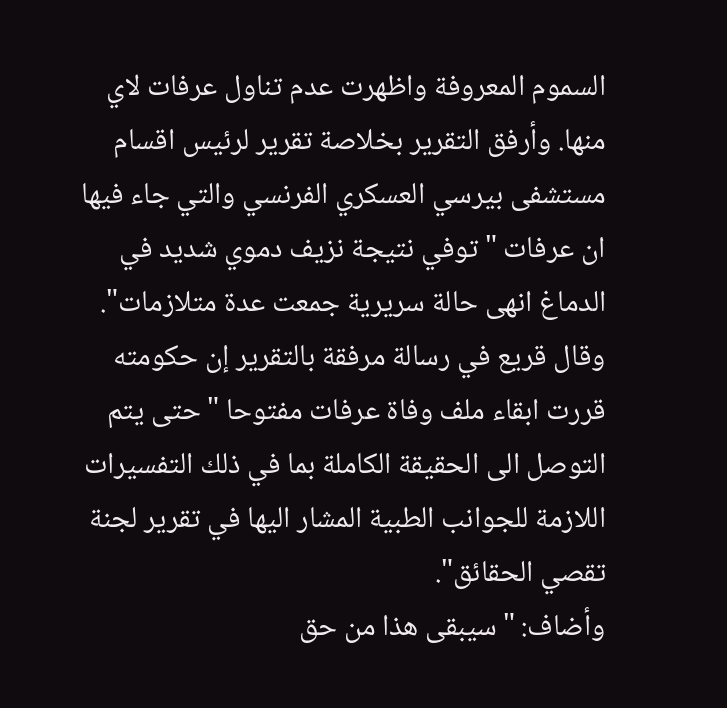السموم المعروفة واظهرت عدم تناول عرفات لاي منها. وأرفق التقرير بخلاصة تقرير لرئيس اقسام مستشفى بيرسي العسكري الفرنسي والتي جاء فيها ان عرفات "توفي نتيجة نزيف دموي شديد في الدماغ انهى حالة سريرية جمعت عدة متلازمات".
وقال قريع في رسالة مرفقة بالتقرير إن حكومته قررت ابقاء ملف وفاة عرفات مفتوحا "حتى يتم التوصل الى الحقيقة الكاملة بما في ذلك التفسيرات اللازمة للجوانب الطبية المشار اليها في تقرير لجنة تقصي الحقائق".
وأضاف: "سيبقى هذا من حق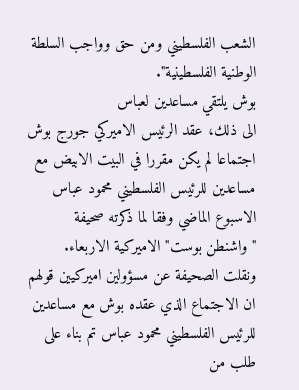الشعب الفلسطيني ومن حق وواجب السلطة الوطنية الفلسطينية".
بوش يلتقي مساعدين لعباس
الى ذلك، عقد الرئيس الاميركي جورج بوش اجتماعا لم يكن مقررا في البيت الابيض مع مساعدين للرئيس الفلسطيني محمود عباس الاسبوع الماضي وفقا لما ذكرته صحيفة "واشنطن بوست" الاميركية الاربعاء.
ونقلت الصحيفة عن مسؤولين اميركيين قولهم ان الاجتماع الذي عقده بوش مع مساعدين للرئيس الفلسطيني محمود عباس تم بناء على طلب من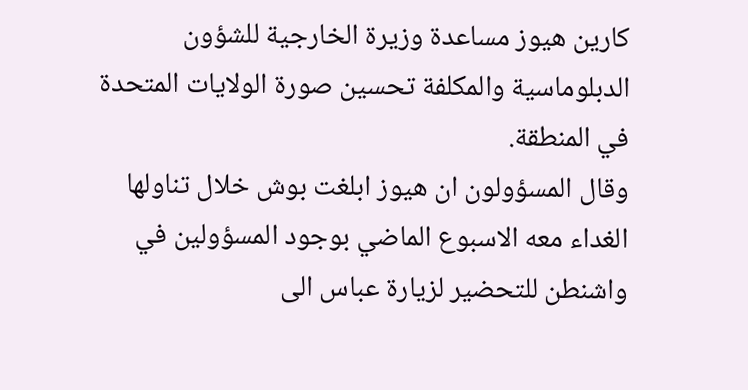كارين هيوز مساعدة وزيرة الخارجية للشؤون الدبلوماسية والمكلفة تحسين صورة الولايات المتحدة في المنطقة.
وقال المسؤولون ان هيوز ابلغت بوش خلال تناولها الغداء معه الاسبوع الماضي بوجود المسؤولين في واشنطن للتحضير لزيارة عباس الى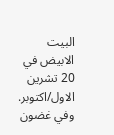البيت الابيض في 20 تشرين الاول/اكتوبر.
وفي غضون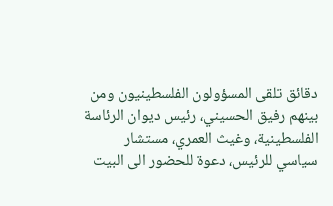دقائق تلقى المسؤولون الفلسطينيون ومن بينهم رفيق الحسيني، رئيس ديوان الرئاسة الفلسطينية، وغيث العمري، مستشار سياسي للرئيس، دعوة للحضور الى البيت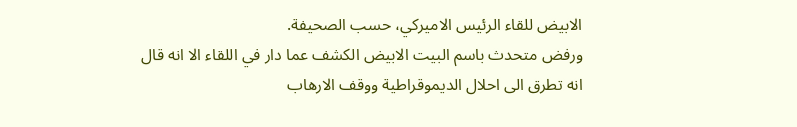الابيض للقاء الرئيس الاميركي، حسب الصحيفة.
ورفض متحدث باسم البيت الابيض الكشف عما دار في اللقاء الا انه قال انه تطرق الى احلال الديموقراطية ووقف الارهاب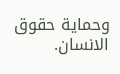وحماية حقوق الانسان.